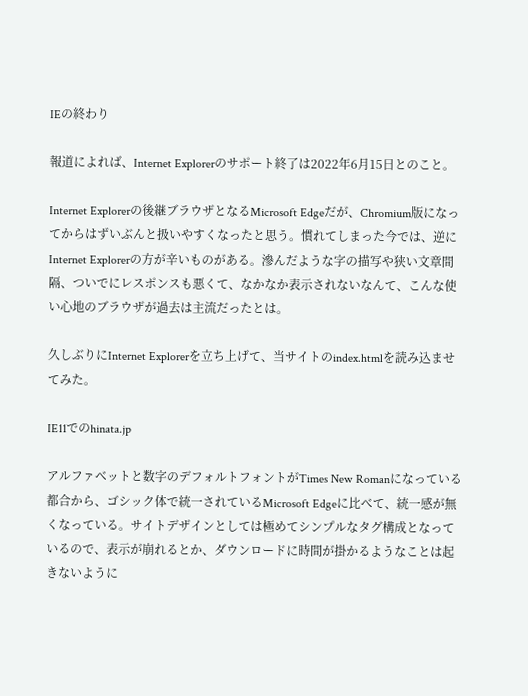IEの終わり

報道によれば、Internet Explorerのサポート終了は2022年6月15日とのこと。

Internet Explorerの後継ブラウザとなるMicrosoft Edgeだが、Chromium版になってからはずいぶんと扱いやすくなったと思う。慣れてしまった今では、逆にInternet Explorerの方が辛いものがある。滲んだような字の描写や狭い文章間隔、ついでにレスポンスも悪くて、なかなか表示されないなんて、こんな使い心地のブラウザが過去は主流だったとは。

久しぶりにInternet Explorerを立ち上げて、当サイトのindex.htmlを読み込ませてみた。

IE11でのhinata.jp

アルファベットと数字のデフォルトフォントがTimes New Romanになっている都合から、ゴシック体で統一されているMicrosoft Edgeに比べて、統一感が無くなっている。サイトデザインとしては極めてシンプルなタグ構成となっているので、表示が崩れるとか、ダウンロードに時間が掛かるようなことは起きないように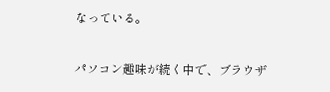なっている。

パソコン趣味が続く中で、ブラウザ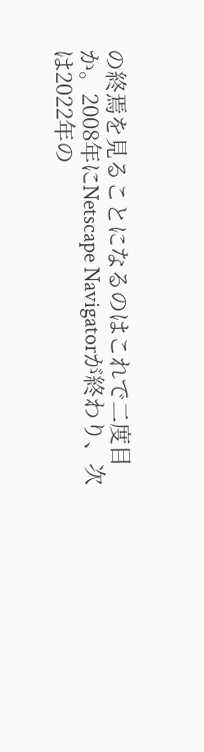の終焉を見ることになるのはこれで二度目か。2008年にNetscape Navigatorが終わり、次は2022年の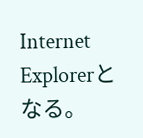Internet Explorerとなる。